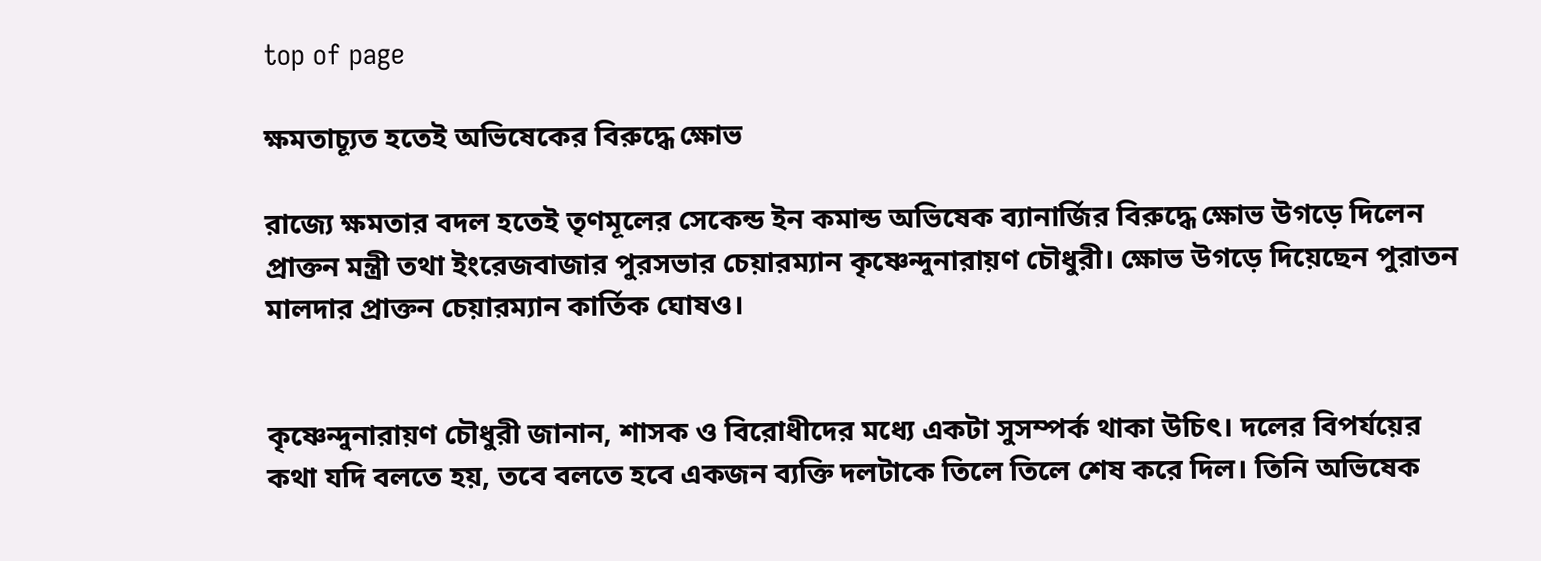top of page

ক্ষমতাচ্যূত হতেই অভিষেকের বিরুদ্ধে ক্ষোভ

রাজ্যে ক্ষমতার বদল হতেই তৃণমূলের সেকেন্ড ইন কমান্ড অভিষেক ব্যানার্জির বিরুদ্ধে ক্ষোভ উগড়ে দিলেন প্রাক্তন মন্ত্রী তথা ইংরেজবাজার পুরসভার চেয়ারম্যান কৃষ্ণেন্দুনারায়ণ চৌধুরী। ক্ষোভ উগড়ে দিয়েছেন পুরাতন মালদার প্রাক্তন চেয়ারম্যান কার্তিক ঘোষও।


কৃষ্ণেন্দুনারায়ণ চৌধুরী জানান, শাসক ও বিরোধীদের মধ্যে একটা সুসম্পর্ক থাকা উচিৎ। দলের বিপর্যয়ের কথা যদি বলতে হয়, তবে বলতে হবে একজন ব্যক্তি দলটাকে তিলে তিলে শেষ করে দিল। তিনি অভিষেক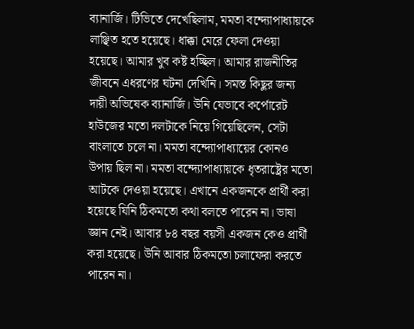ব্যানার্জি। টিভিতে দেখেছিলাম, মমতা বন্দ্যোপাধ্যায়কে লাঞ্ছিত হতে হয়েছে। ধাক্কা মেরে ফেলা দেওয়া হয়েছে। আমার খুব কষ্ট হচ্ছিল। আমার রাজনীতির জীবনে এধরণের ঘটনা দেখিনি। সমস্ত কিছুর জন্য দায়ী অভিষেক ব্যানার্জি। উনি যেভাবে কর্পোরেট হাউজের মতো দলটাকে নিয়ে গিয়েছিলেন, সেটা বাংলাতে চলে না। মমতা বন্দ্যোপাধ্যায়ের কোনও উপায় ছিল না। মমতা বন্দ্যোপাধ্যায়কে ধৃতরাষ্ট্রের মতো আটকে দেওয়া হয়েছে। এখানে একজনকে প্রার্থী করা হয়েছে যিনি ঠিকমতো কথা বলতে পারেন না। ভাষা জ্ঞান নেই। আবার ৮৪ বছর বয়সী একজন কেও প্রার্থী করা হয়েছে। উনি আবার ঠিকমতো চলাফেরা করতে পারেন না।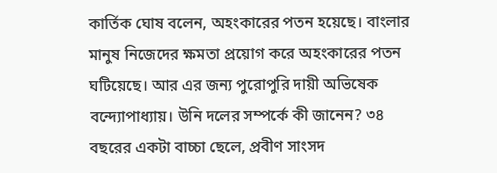কার্তিক ঘোষ বলেন, অহংকারের পতন হয়েছে। বাংলার মানুষ নিজেদের ক্ষমতা প্রয়োগ করে অহংকারের পতন ঘটিয়েছে। আর এর জন্য পুরোপুরি দায়ী অভিষেক বন্দ্যোপাধ্যায়। উনি দলের সম্পর্কে কী জানেন? ৩৪ বছরের একটা বাচ্চা ছেলে, প্রবীণ সাংসদ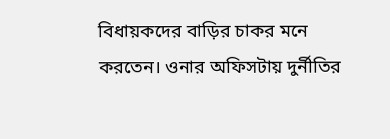বিধায়কদের বাড়ির চাকর মনে করতেন। ওনার অফিসটায় দুর্নীতির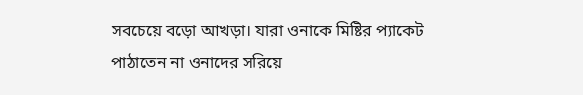সবচেয়ে বড়ো আখড়া। যারা ওনাকে মিষ্টির প্যাকেট পাঠাতেন না ওনাদের সরিয়ে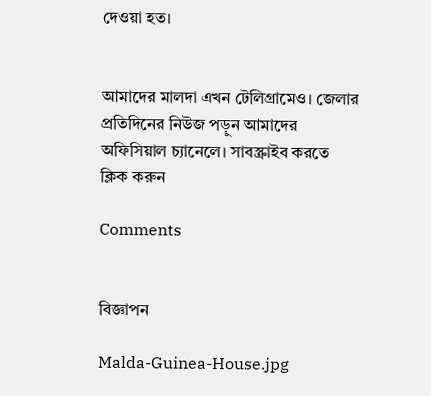দেওয়া হত।


আমাদের মালদা এখন টেলিগ্রামেও। জেলার প্রতিদিনের নিউজ পড়ুন আমাদের অফিসিয়াল চ্যানেলে। সাবস্ক্রাইব করতে ক্লিক করুন

Comments


বিজ্ঞাপন

Malda-Guinea-House.jpg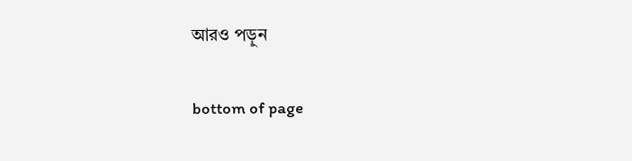আরও পড়ুন

bottom of page